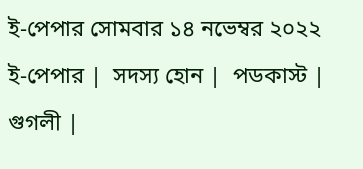ই-পেপার সোমবার ১৪ নভেম্বর ২০২২
ই-পেপার |  সদস্য হোন |  পডকাস্ট |  গুগলী |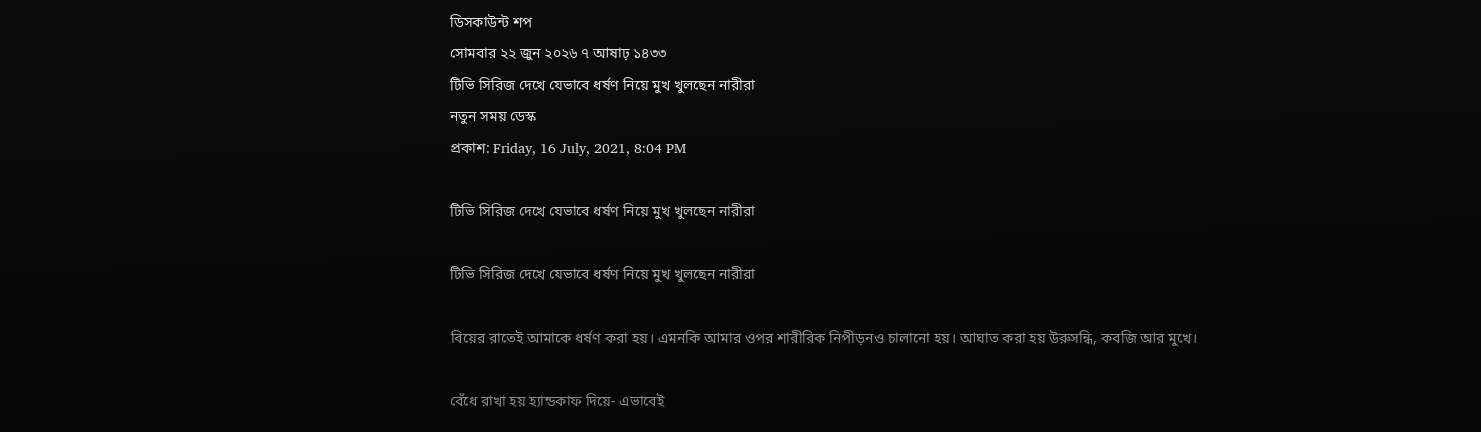ডিসকাউন্ট শপ
সোমবার ২২ জুন ২০২৬ ৭ আষাঢ় ১৪৩৩
টিভি সিরিজ দেখে যেভাবে ধর্ষণ নিয়ে মুখ খুলছেন নারীরা
নতুন সময় ডেস্ক
প্রকাশ: Friday, 16 July, 2021, 8:04 PM

টিভি সিরিজ দেখে যেভাবে ধর্ষণ নিয়ে মুখ খুলছেন নারীরা

টিভি সিরিজ দেখে যেভাবে ধর্ষণ নিয়ে মুখ খুলছেন নারীরা

বিয়ের রাতেই আমাকে ধর্ষণ করা হয়। এমনকি আমার ওপর শারীরিক নিপীড়নও চালানো হয়। আঘাত করা হয় উরুসন্ধি, কবজি আর মুখে।

বেঁধে রাখা হয় হ্যান্ডকাফ দিয়ে- এভাবেই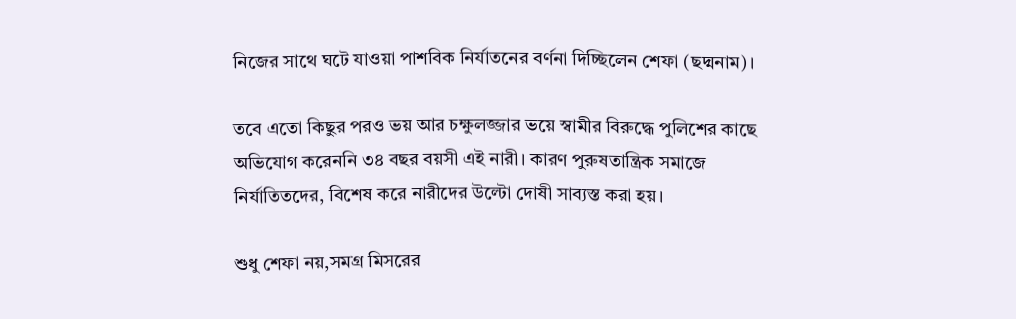নিজের সাথে ঘটে যাওয়া পাশবিক নির্যাতনের বর্ণনা দিচ্ছিলেন শেফা (ছদ্মনাম)।

তবে এতো কিছুর পরও ভয় আর চক্ষুলজ্জার ভয়ে স্বামীর বিরুদ্ধে পুলিশের কাছে অভিযোগ করেননি ৩৪ বছর বয়সী এই নারী। কারণ পুরুষতান্ত্রিক সমাজে নির্যাতিতদের, বিশেষ করে নারীদের উল্টো দোষী সাব্যস্ত করা হয়।

শুধু শেফা নয়,সমগ্র মিসরের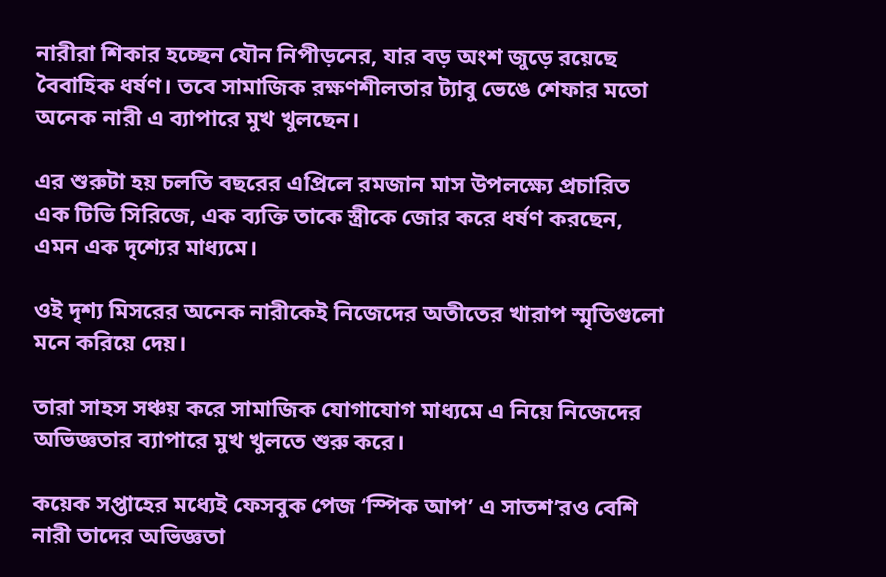নারীরা শিকার হচ্ছেন যৌন নিপীড়নের, যার বড় অংশ জুড়ে রয়েছে বৈবাহিক ধর্ষণ। তবে সামাজিক রক্ষণশীলতার ট্যাবু ভেঙে শেফার মতো অনেক নারী এ ব্যাপারে মুখ খুলছেন।

এর শুরুটা হয় চলতি বছরের এপ্রিলে রমজান মাস উপলক্ষ্যে প্রচারিত এক টিভি সিরিজে, এক ব্যক্তি তাকে স্ত্রীকে জোর করে ধর্ষণ করছেন, এমন এক দৃশ্যের মাধ্যমে।

ওই দৃশ্য মিসরের অনেক নারীকেই নিজেদের অতীতের খারাপ স্মৃতিগুলো মনে করিয়ে দেয়।

তারা সাহস সঞ্চয় করে সামাজিক যোগাযোগ মাধ্যমে এ নিয়ে নিজেদের অভিজ্ঞতার ব্যাপারে মুখ খুলতে শুরু করে।

কয়েক সপ্তাহের মধ্যেই ফেসবুক পেজ ‘স্পিক আপ’ এ সাতশ’রও বেশি নারী তাদের অভিজ্ঞতা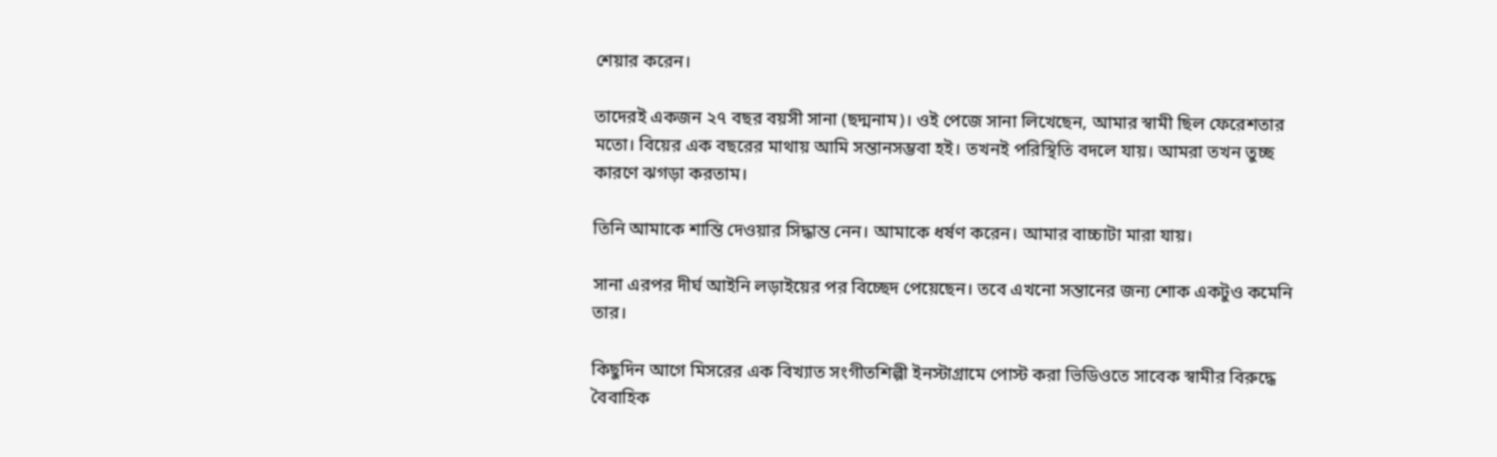শেয়ার করেন।

তাদেরই একজন ২৭ বছর বয়সী সানা (ছদ্মনাম)। ওই পেজে সানা লিখেছেন, আমার স্বামী ছিল ফেরেশতার মতো। বিয়ের এক বছরের মাথায় আমি সন্তানসম্ভবা হই। তখনই পরিস্থিতি বদলে যায়। আমরা তখন তুচ্ছ কারণে ঝগড়া করতাম।

তিনি আমাকে শান্তি দেওয়ার সিদ্ধান্ত নেন। আমাকে ধর্ষণ করেন। আমার বাচ্চাটা মারা যায়।

সানা এরপর দীর্ঘ আইনি লড়াইয়ের পর বিচ্ছেদ পেয়েছেন। তবে এখনো সন্তানের জন্য শোক একটুও কমেনি তার।

কিছুদিন আগে মিসরের এক বিখ্যাত সংগীতশিল্পী ইনস্টাগ্রামে পোস্ট করা ভিডিওতে সাবেক স্বামীর বিরুদ্ধে বৈবাহিক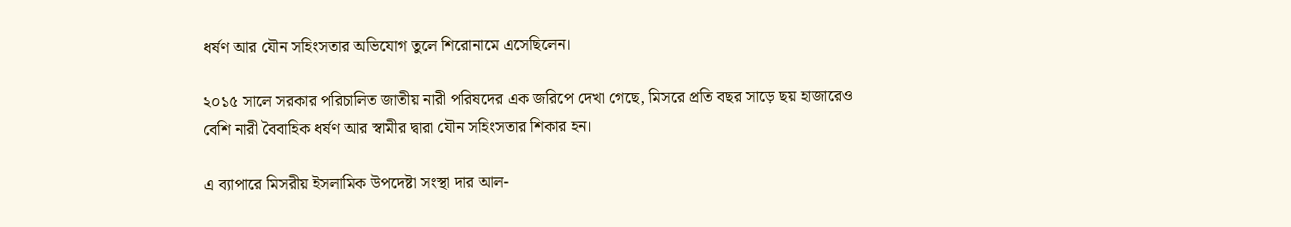ধর্ষণ আর যৌন সহিংসতার অভিযোগ তুলে শিরোনামে এসেছিলেন।

২০১৫ সালে সরকার পরিচালিত জাতীয় নারী পরিষদের এক জরিপে দেখা গেছে, মিসরে প্রতি বছর সাড়ে ছয় হাজারেও বেশি নারী বৈবাহিক ধর্ষণ আর স্বামীর দ্বারা যৌন সহিংসতার শিকার হন।

এ ব্যাপারে মিসরীয় ইসলামিক উপদেষ্টা সংস্থা দার আল-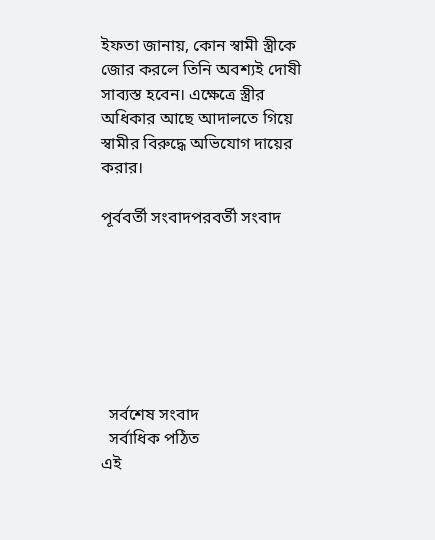ইফতা জানায়, কোন স্বামী স্ত্রীকে জোর করলে তিনি অবশ্যই দোষী সাব্যস্ত হবেন। এক্ষেত্রে স্ত্রীর অধিকার আছে আদালতে গিয়ে স্বামীর বিরুদ্ধে অভিযোগ দায়ের করার।

পূর্ববর্তী সংবাদপরবর্তী সংবাদ







  সর্বশেষ সংবাদ
  সর্বাধিক পঠিত
এই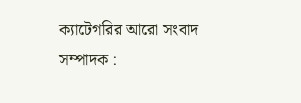ক্যাটেগরির আরো সংবাদ
সম্পাদক :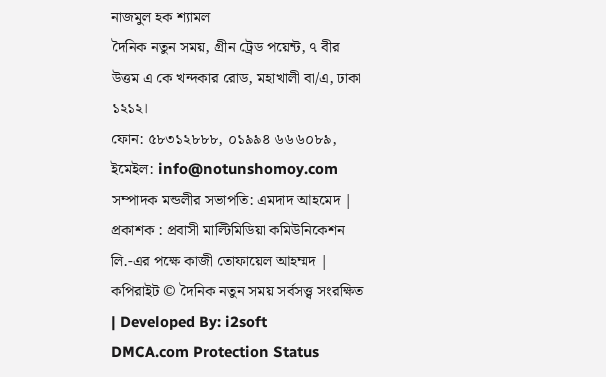নাজমুল হক শ্যামল
দৈনিক নতুন সময়, গ্রীন ট্রেড পয়েন্ট, ৭ বীর উত্তম এ কে খন্দকার রোড, মহাখালী বা/এ, ঢাকা ১২১২।
ফোন: ৫৮৩১২৮৮৮, ০১৯৯৪ ৬৬৬০৮৯, ইমেইল: info@notunshomoy.com
সম্পাদক মন্ডলীর সভাপতি: এমদাদ আহমেদ | প্রকাশক : প্রবাসী মাল্টিমিডিয়া কমিউনিকেশন লি.-এর পক্ষে কাজী তোফায়েল আহম্মদ | কপিরাইট © দৈনিক নতুন সময় সর্বসত্ত্ব সংরক্ষিত | Developed By: i2soft
DMCA.com Protection Status